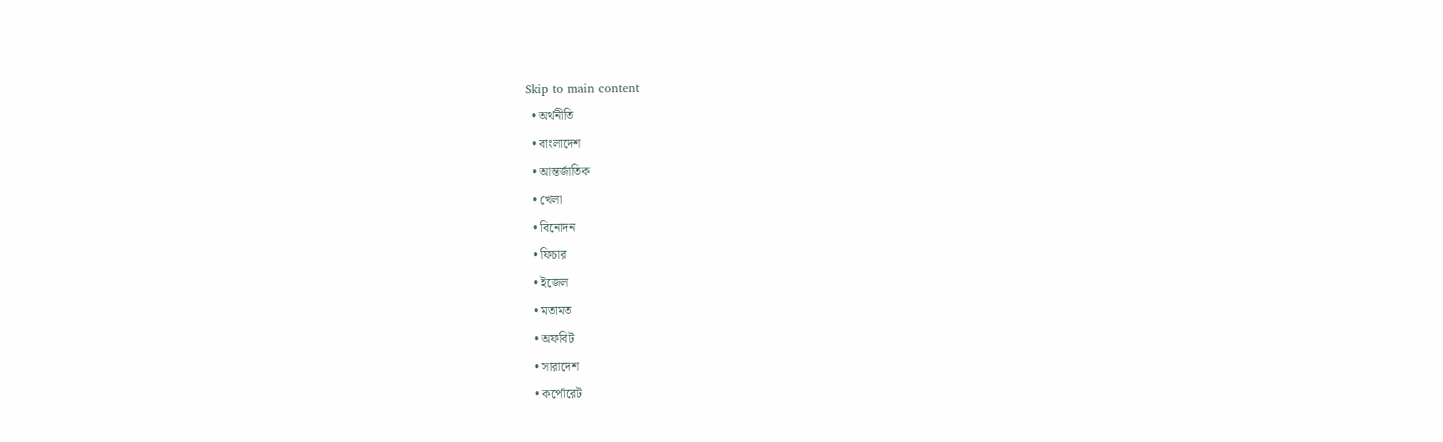Skip to main content
  • অর্থনীতি
  • বাংলাদেশ
  • আন্তর্জাতিক
  • খেলা
  • বিনোদন
  • ফিচার
  • ইজেল
  • মতামত
  • অফবিট
  • সারাদেশ
  • কর্পোরেট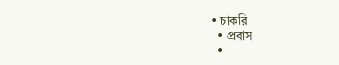• চাকরি
  • প্রবাস
  •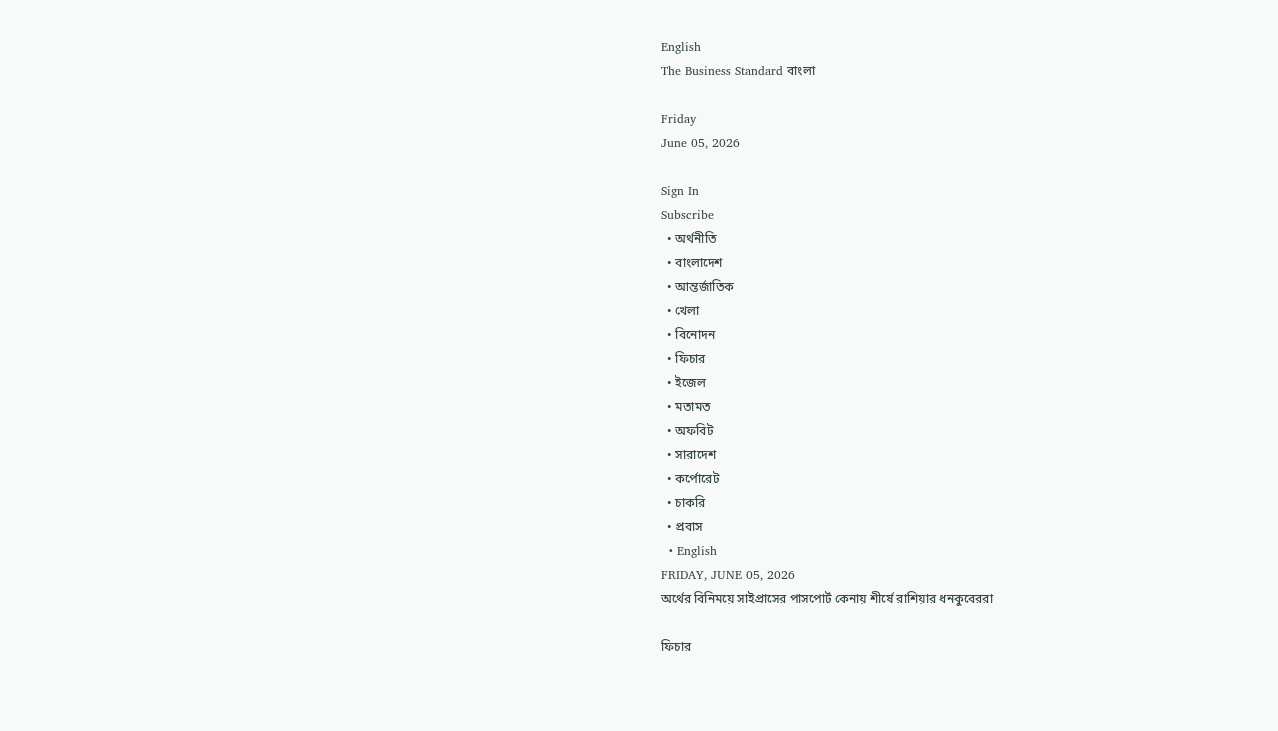English
The Business Standard বাংলা

Friday
June 05, 2026

Sign In
Subscribe
  • অর্থনীতি
  • বাংলাদেশ
  • আন্তর্জাতিক
  • খেলা
  • বিনোদন
  • ফিচার
  • ইজেল
  • মতামত
  • অফবিট
  • সারাদেশ
  • কর্পোরেট
  • চাকরি
  • প্রবাস
  • English
FRIDAY, JUNE 05, 2026
অর্থের বিনিময়ে সাইপ্রাসের পাসপোর্ট কেনায় শীর্ষে রাশিয়ার ধনকুবেররা

ফিচার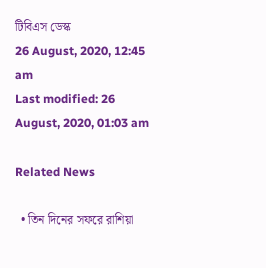টিবিএস ডেস্ক
26 August, 2020, 12:45 am
Last modified: 26 August, 2020, 01:03 am

Related News

  • তিন দিনের সফরে রাশিয়া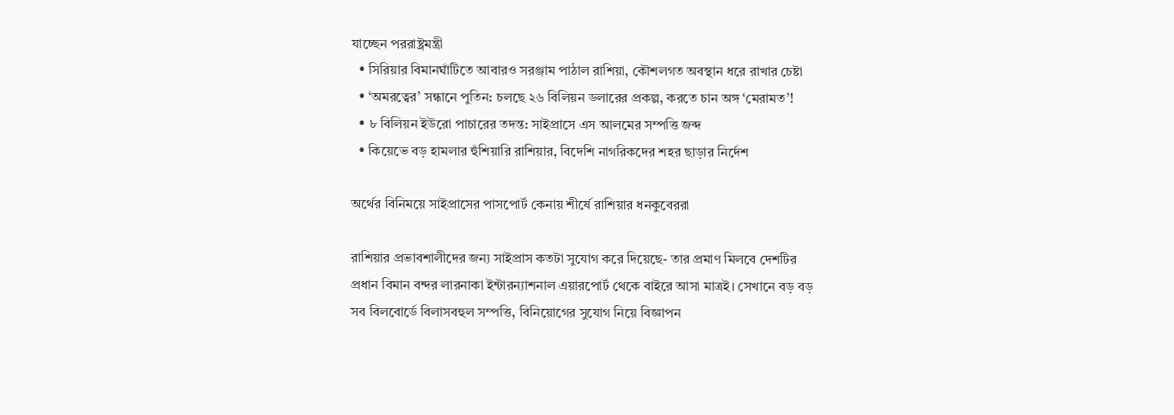যাচ্ছেন পররাষ্ট্রমন্ত্রী
  • সিরিয়ার বিমানঘাঁটিতে আবারও সরঞ্জাম পাঠাল রাশিয়া, কৌশলগত অবস্থান ধরে রাখার চেষ্টা
  • ‘অমরত্বের’ সন্ধানে পুতিন: চলছে ২৬ বিলিয়ন ডলারের প্রকল্প, করতে চান অঙ্গ ‘মেরামত’!
  • ৮ বিলিয়ন ইউরো পাচারের তদন্ত: সাইপ্রাসে এস আলমের সম্পত্তি জব্দ
  • কিয়েভে বড় হামলার হুঁশিয়ারি রাশিয়ার, বিদেশি নাগরিকদের শহর ছাড়ার নির্দেশ

অর্থের বিনিময়ে সাইপ্রাসের পাসপোর্ট কেনায় শীর্ষে রাশিয়ার ধনকুবেররা

রাশিয়ার প্রভাবশালীদের জন্য সাইপ্রাস কতটা সুযোগ করে দিয়েছে- তার প্রমাণ মিলবে দেশটির প্রধান বিমান বন্দর লারনাকা ইন্টারন্যাশনাল এয়ারপোর্ট থেকে বাইরে আসা মাত্রই। সেখানে বড় বড় সব বিলবোর্ডে বিলাসবহুল সম্পত্তি, বিনিয়োগের সুযোগ নিয়ে বিজ্ঞাপন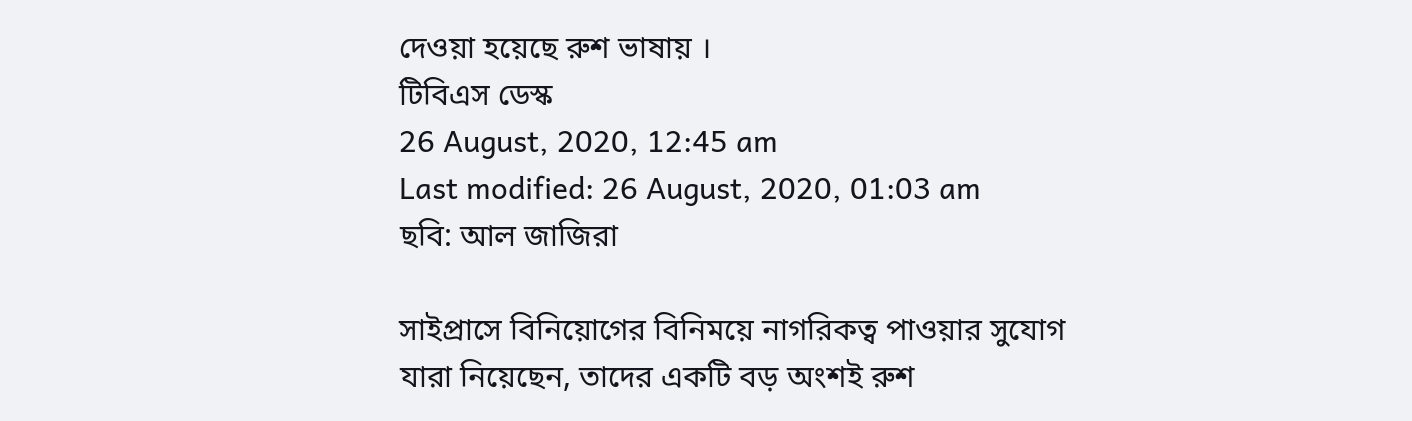দেওয়া হয়েছে রুশ ভাষায় ।
টিবিএস ডেস্ক
26 August, 2020, 12:45 am
Last modified: 26 August, 2020, 01:03 am
ছবি: আল জাজিরা

সাইপ্রাসে বিনিয়োগের বিনিময়ে নাগরিকত্ব পাওয়ার সুযোগ যারা নিয়েছেন, তাদের একটি বড় অংশই রুশ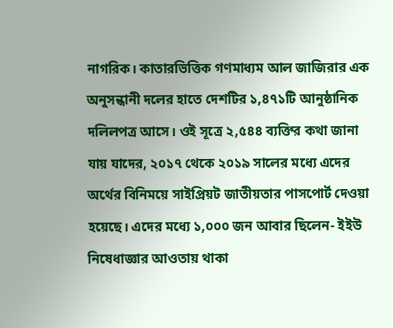নাগরিক। কাতারভিত্তিক গণমাধ্যম আল জাজিরার এক অনুসন্ধানী দলের হাতে দেশটির ১,৪৭১টি আনুষ্ঠানিক দলিলপত্র আসে। ওই সূত্রে ২,৫৪৪ ব্যক্তির কথা জানা যায় যাদের, ২০১৭ থেকে ২০১৯ সালের মধ্যে এদের অর্থের বিনিময়ে সাইপ্রিয়ট জাতীয়তার পাসপোর্ট দেওয়া হয়েছে। এদের মধ্যে ১,০০০ জন আবার ছিলেন- ইইউ নিষেধাজ্ঞার আওতায় থাকা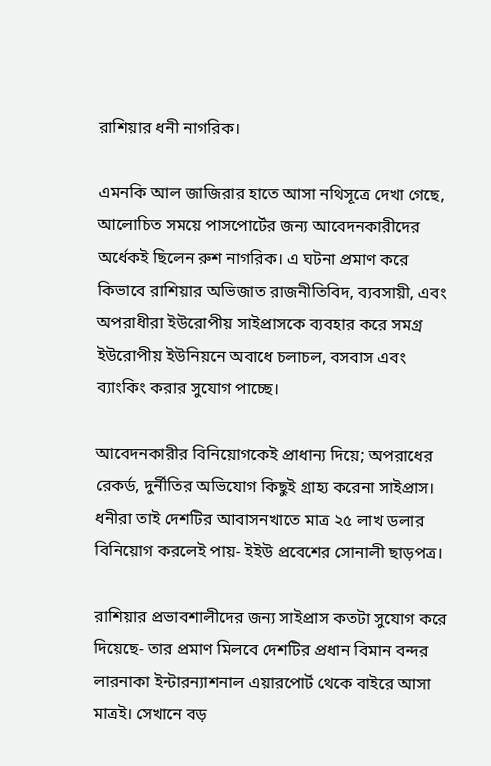রাশিয়ার ধনী নাগরিক।

এমনকি আল জাজিরার হাতে আসা নথিসূত্রে দেখা গেছে, আলোচিত সময়ে পাসপোর্টের জন্য আবেদনকারীদের অর্ধেকই ছিলেন রুশ নাগরিক। এ ঘটনা প্রমাণ করে কিভাবে রাশিয়ার অভিজাত রাজনীতিবিদ, ব্যবসায়ী, এবং অপরাধীরা ইউরোপীয় সাইপ্রাসকে ব্যবহার করে সমগ্র ইউরোপীয় ইউনিয়নে অবাধে চলাচল, বসবাস এবং ব্যাংকিং করার সুযোগ পাচ্ছে।

আবেদনকারীর বিনিয়োগকেই প্রাধান্য দিয়ে; অপরাধের রেকর্ড, দুর্নীতির অভিযোগ কিছুই গ্রাহ্য করেনা সাইপ্রাস। ধনীরা তাই দেশটির আবাসনখাতে মাত্র ২৫ লাখ ডলার বিনিয়োগ করলেই পায়- ইইউ প্রবেশের সোনালী ছাড়পত্র।

রাশিয়ার প্রভাবশালীদের জন্য সাইপ্রাস কতটা সুযোগ করে দিয়েছে- তার প্রমাণ মিলবে দেশটির প্রধান বিমান বন্দর লারনাকা ইন্টারন্যাশনাল এয়ারপোর্ট থেকে বাইরে আসা মাত্রই। সেখানে বড়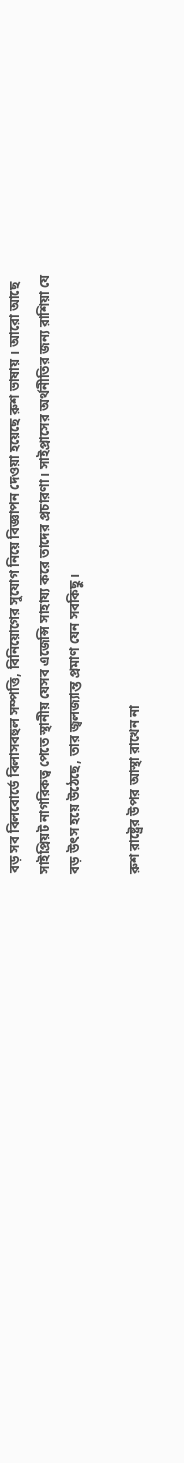বড় সব বিলবোর্ডে বিলাসবহুল সম্পত্তি, বিনিয়োগের সুযোগ নিয়ে বিজ্ঞাপন দেওয়া হয়েছে রুশ ভাষায় । আরো আছে সাইপ্রিয়ট নাগরিকত্ব পেতে স্থানীয় যেসব এজেন্সি সাহায্য করে তাদের প্রচারণা। সাইপ্রাসের অর্থনীতির জন্য রাশিয়া যে বড় উৎস হয়ে উঠেছে, তার জ্বলজ্যান্ত প্রমাণ যেন সবকিছু।

রুশ রাষ্ট্রের উপর আস্থা রাখেন না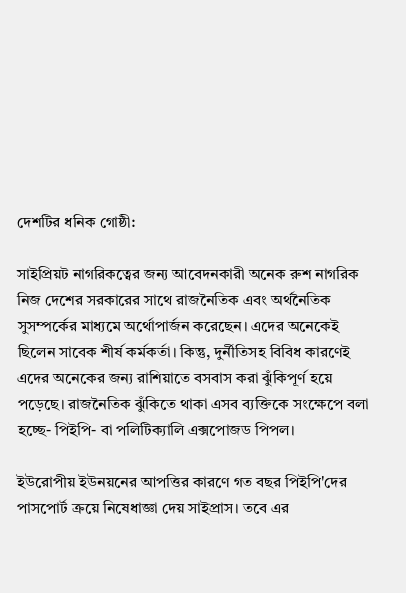দেশটির ধনিক গোষ্ঠী:

সাইপ্রিয়ট নাগরিকত্বের জন্য আবেদনকারী অনেক রুশ নাগরিক নিজ দেশের সরকারের সাথে রাজনৈতিক এবং অর্থনৈতিক সুসম্পর্কের মাধ্যমে অর্থোপার্জন করেছেন। এদের অনেকেই ছিলেন সাবেক শীর্ষ কর্মকর্তা। কিন্তু, দুর্নীতিসহ বিবিধ কারণেই এদের অনেকের জন্য রাশিয়াতে বসবাস করা ঝুঁকিপূর্ণ হয়ে পড়েছে। রাজনৈতিক ঝুঁকিতে থাকা এসব ব্যক্তিকে সংক্ষেপে বলা হচ্ছে- পিইপি- বা পলিটিক্যালি এক্সপোজড পিপল।

ইউরোপীয় ইউনয়নের আপত্তির কারণে গত বছর পিইপি'দের পাসপোর্ট ক্রয়ে নিষেধাজ্ঞা দেয় সাইপ্রাস। তবে এর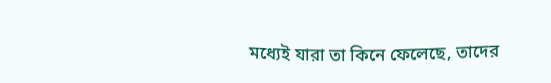মধ্যেই যারা তা কিনে ফেলেছে, তাদের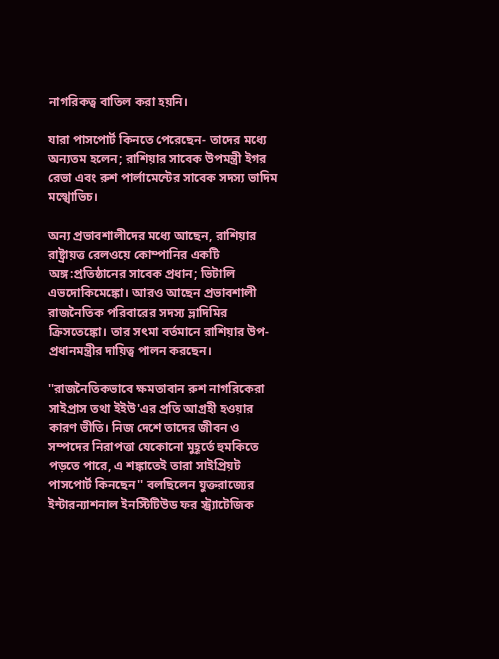নাগরিকত্ব বাতিল করা হয়নি।

যারা পাসপোর্ট কিনতে পেরেছেন- তাদের মধ্যে অন্যতম হলেন; রাশিয়ার সাবেক উপমন্ত্রী ইগর রেভা এবং রুশ পার্লামেন্টের সাবেক সদস্য ভাদিম মস্খোভিচ।

অন্য প্রভাবশালীদের মধ্যে আছেন, রাশিয়ার রাষ্ট্রায়ত্ত রেলওয়ে কোম্পানির একটি অঙ্গ:প্রতিষ্ঠানের সাবেক প্রধান; ভিটালি এভদোকিমেঙ্কো। আরও আছেন প্রভাবশালী রাজনৈতিক পরিবারের সদস্য ভ্লাদিমির ক্রিসতেঙ্কো। তার সৎমা বর্তমানে রাশিয়ার উপ-প্রধানমন্ত্রীর দায়িত্ব পালন করছেন।

''রাজনৈতিকভাবে ক্ষমতাবান রুশ নাগরিকেরা সাইপ্রাস তথা ইইউ'এর প্রতি আগ্রহী হওয়ার কারণ ভীতি। নিজ দেশে তাদের জীবন ও সম্পদের নিরাপত্তা যেকোনো মুহূর্তে হুমকিতে পড়তে পারে, এ শঙ্কাতেই তারা সাইপ্রিয়ট পাসপোর্ট কিনছেন'' বলছিলেন যুক্তরাজ্যের ইন্টারন্যাশনাল ইনস্টিটিউড ফর স্ট্র্যাটেজিক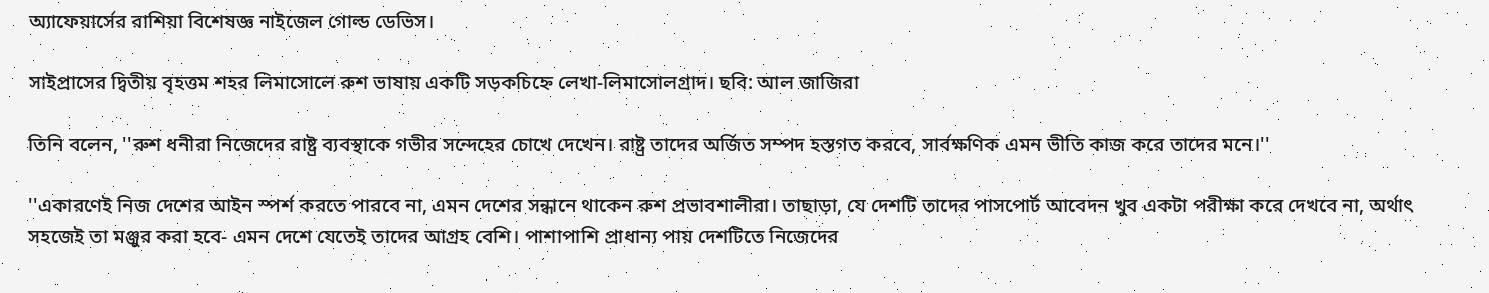অ্যাফেয়ার্সের রাশিয়া বিশেষজ্ঞ নাইজেল গোল্ড ডেভিস।

সাইপ্রাসের দ্বিতীয় বৃহত্তম শহর লিমাসোলে রুশ ভাষায় একটি সড়কচিহ্নে লেখা-লিমাসোলগ্রাদ। ছবি: আল জাজিরা

তিনি বলেন, ''রুশ ধনীরা নিজেদের রাষ্ট্র ব্যবস্থাকে গভীর সন্দেহের চোখে দেখেন। রাষ্ট্র তাদের অর্জিত সম্পদ হস্তগত করবে, সার্বক্ষণিক এমন ভীতি কাজ করে তাদের মনে।''

''একারণেই নিজ দেশের আইন স্পর্শ করতে পারবে না, এমন দেশের সন্ধানে থাকেন রুশ প্রভাবশালীরা। তাছাড়া, যে দেশটি তাদের পাসপোর্ট আবেদন খুব একটা পরীক্ষা করে দেখবে না, অর্থাৎ সহজেই তা মঞ্জুর করা হবে- এমন দেশে যেতেই তাদের আগ্রহ বেশি। পাশাপাশি প্রাধান্য পায় দেশটিতে নিজেদের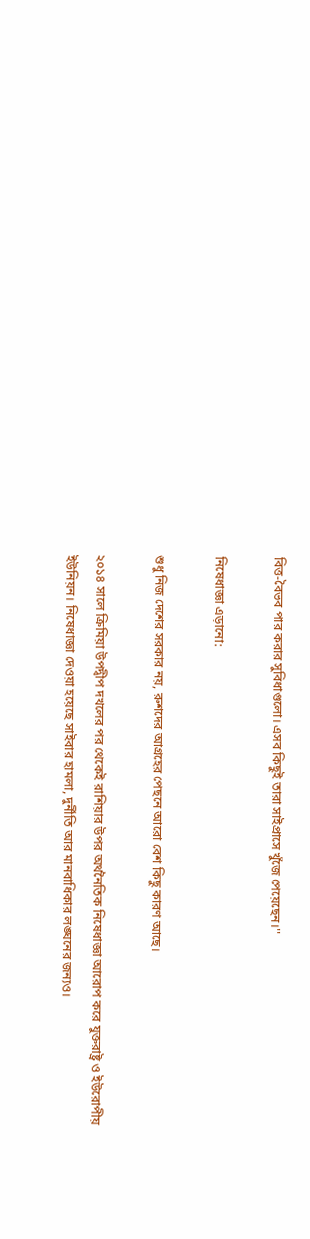বিত্ত-বৈভব পার করার সুবিধাগুলো। এসব কিছুই তারা সাইপ্রাসে খুঁজে পেয়েছেন।''

নিষেধাজ্ঞা এড়ানো:

শুধু নিজ দেশের সরকার নয়, রুশদের আগ্রহের পেছনে আরো বেশ কিছু কারণ আছে।

২০১৪ সালে ক্রিমিয়া উপদ্বীপ দখলের পর থেকেই রাশিয়ার উপর অর্থনৈতিক নিষেধাজ্ঞা আরোপ করে যুক্তরাষ্ট্র ও ইউরোপীয় ইউনিয়ন। নিষেধাজ্ঞা দেওয়া হয়েছে সাইবার হামলা, দুর্নীতি আর মানবাধিকার লঙ্ঘনের জন্যও।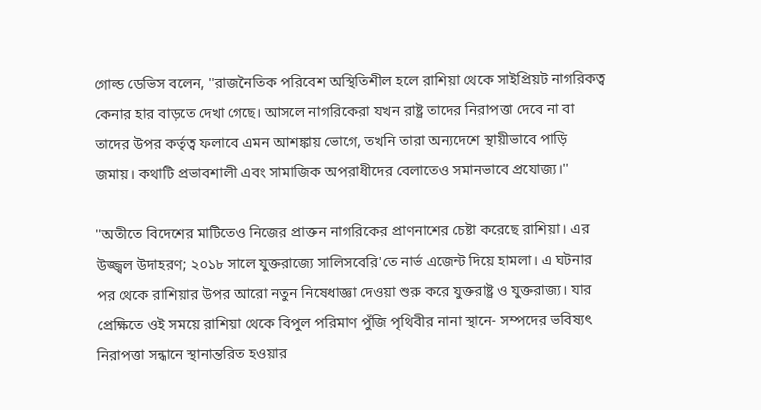গোল্ড ডেভিস বলেন, ''রাজনৈতিক পরিবেশ অস্থিতিশীল হলে রাশিয়া থেকে সাইপ্রিয়ট নাগরিকত্ব কেনার হার বাড়তে দেখা গেছে। আসলে নাগরিকেরা যখন রাষ্ট্র তাদের নিরাপত্তা দেবে না বা তাদের উপর কর্তৃত্ব ফলাবে এমন আশঙ্কায় ভোগে, তখনি তারা অন্যদেশে স্থায়ীভাবে পাড়ি জমায়। কথাটি প্রভাবশালী এবং সামাজিক অপরাধীদের বেলাতেও সমানভাবে প্রযোজ্য।''

''অতীতে বিদেশের মাটিতেও নিজের প্রাক্তন নাগরিকের প্রাণনাশের চেষ্টা করেছে রাশিয়া। এর উজ্জ্বল উদাহরণ; ২০১৮ সালে যুক্তরাজ্যে সালিসবেরি'তে নার্ভ এজেন্ট দিয়ে হামলা। এ ঘটনার পর থেকে রাশিয়ার উপর আরো নতুন নিষেধাজ্ঞা দেওয়া শুরু করে যুক্তরাষ্ট্র ও যুক্তরাজ্য। যার প্রেক্ষিতে ওই সময়ে রাশিয়া থেকে বিপুল পরিমাণ পুঁজি পৃথিবীর নানা স্থানে- সম্পদের ভবিষ্যৎ নিরাপত্তা সন্ধানে স্থানান্তরিত হওয়ার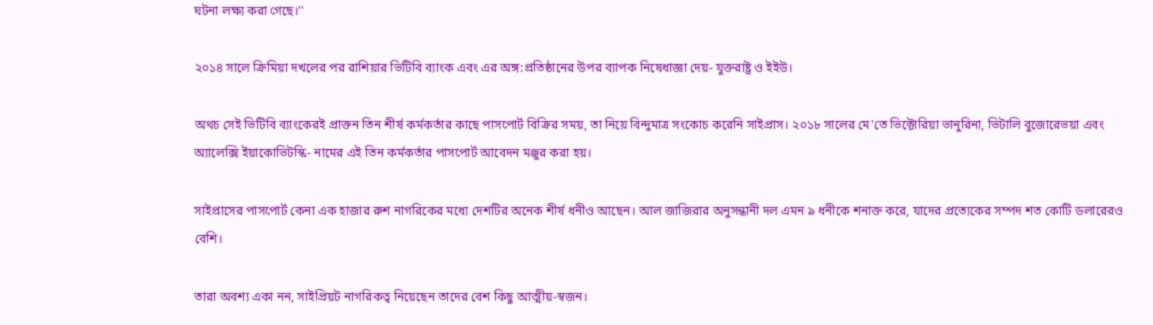ঘটনা লক্ষ্য করা গেছে।''

২০১৪ সালে ক্রিমিয়া দখলের পর রাশিয়ার ভিটিবি ব্যাংক এবং এর অঙ্গ:প্রতিষ্ঠানের উপর ব্যাপক নিষেধাজ্ঞা দেয়- যুক্তরাষ্ট্র ও ইইউ।

অথচ সেই ভিটিবি ব্যাংকেরই প্রাক্তন তিন শীর্ষ কর্মকর্তার কাছে পাসপোর্ট বিক্রির সময়, তা নিয়ে বিন্দুমাত্র সংকোচ করেনি সাইপ্রাস। ২০১৮ সালের মে'তে ভিক্টোরিয়া ভানুরিনা, ভিটালি বুজোরেভয়া এবং অ্যালেক্সি ইয়াকোভিটস্কি- নামের এই তিন কর্মকর্তার পাসপোর্ট আবেদন মঞ্জুর করা হয়।

সাইপ্রাসের পাসপোর্ট কেনা এক হাজার রুশ নাগরিকের মধ্যে দেশটির অনেক শীর্ষ ধনীও আছেন। আল জাজিরার অনুসন্ধানী দল এমন ৯ ধনীকে শনাক্ত করে, যাদের প্রত্যেকের সম্পদ শত কোটি ডলারেরও বেশি।

তারা অবশ্য একা নন, সাইপ্রিয়ট নাগরিকত্ব নিয়েছেন তাদের বেশ কিছু আত্মীয়-স্বজন।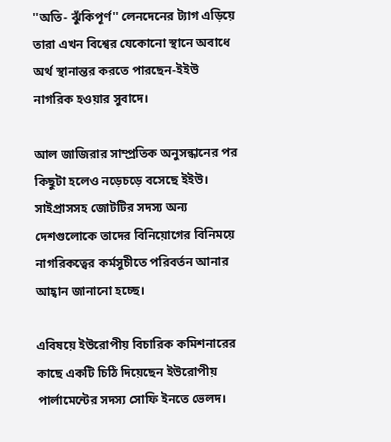''অতি- ঝুঁকিপূর্ণ'' লেনদেনের ট্যাগ এড়িয়ে তারা এখন বিশ্বের যেকোনো স্থানে অবাধে অর্থ স্থানান্তর করতে পারছেন-ইইউ নাগরিক হওয়ার সুবাদে।

আল জাজিরার সাম্প্রতিক অনুসন্ধানের পর কিছুটা হলেও নড়েচড়ে বসেছে ইইউ। সাইপ্রাসসহ জোটটির সদস্য অন্য দেশগুলোকে তাদের বিনিয়োগের বিনিময়ে নাগরিকত্বের কর্মসুচীতে পরিবর্তন আনার আহ্বান জানানো হচ্ছে।

এবিষয়ে ইউরোপীয় বিচারিক কমিশনারের কাছে একটি চিঠি দিয়েছেন ইউরোপীয় পার্লামেন্টের সদস্য সোফি ইনতে ভেলদ।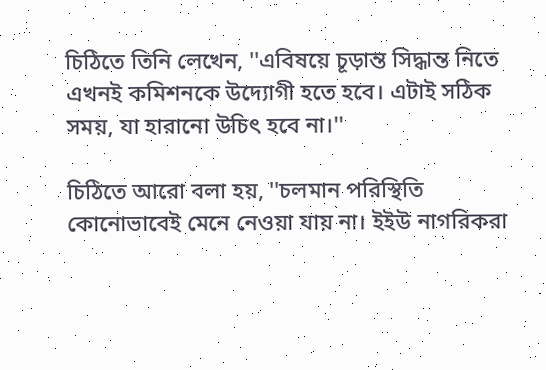চিঠিতে তিনি লেখেন, ''এবিষয়ে চূড়ান্ত সিদ্ধান্ত নিতে এখনই কমিশনকে উদ্যোগী হতে হবে। এটাই সঠিক সময়, যা হারানো উচিৎ হবে না।''

চিঠিতে আরো বলা হয়, ''চলমান পরিস্থিতি কোনোভাবেই মেনে নেওয়া যায় না। ইইউ নাগরিকরা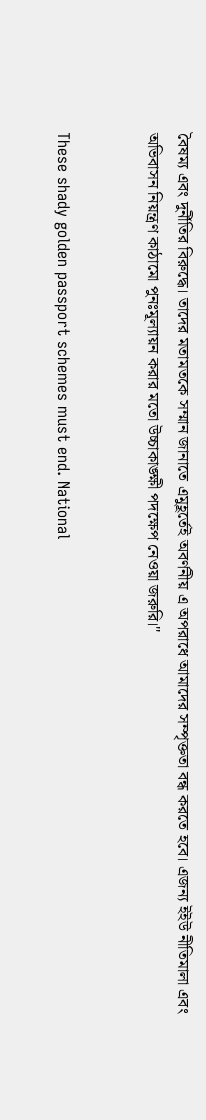বৈষম্য এবং দুর্নীতির বিরুদ্ধে। তাদের মতামতকে সম্মান জানাতে এমুহূর্তেই অবর্ণনীয় এ অপরাধে আমাদের সম্পৃক্ততা বন্ধ করতে হবে। এজন্য ইইউ নীতিমালা এবং অভিবাসন নিয়ন্ত্রণ কাঠামো পুনঃমূল্যায়ন করার মতো উচ্চাকাঙ্ক্ষী পদক্ষেপ নেওয়া জরুরি।''


These shady golden passport schemes must end. National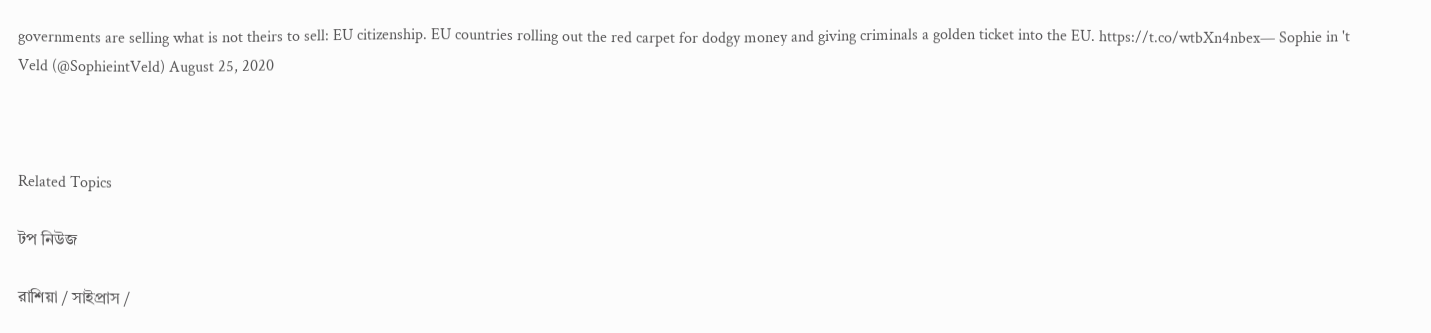governments are selling what is not theirs to sell: EU citizenship. EU countries rolling out the red carpet for dodgy money and giving criminals a golden ticket into the EU. https://t.co/wtbXn4nbex— Sophie in 't Veld (@SophieintVeld) August 25, 2020



Related Topics

টপ নিউজ

রাশিয়া / সাইপ্রাস /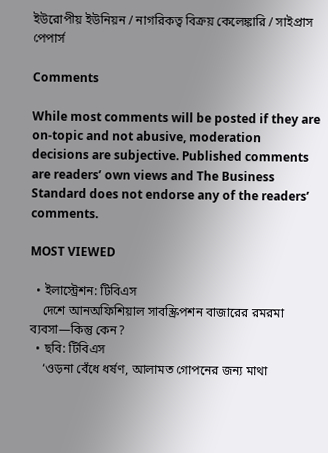ইউরোপীয় ইউনিয়ন / নাগরিকত্ব বিক্রয় কেলেঙ্কারি / সাইপ্রাস পেপার্স

Comments

While most comments will be posted if they are on-topic and not abusive, moderation decisions are subjective. Published comments are readers’ own views and The Business Standard does not endorse any of the readers’ comments.

MOST VIEWED

  • ইলাস্ট্রেশন: টিবিএস
    দেশে আনঅফিশিয়াল সাবস্ক্রিপশন বাজারের রমরমা ব্যবসা—কিন্তু কেন?
  • ছবি: টিবিএস
    ‘ওড়না বেঁধে ধর্ষণ, আলামত গোপনের জন্য মাথা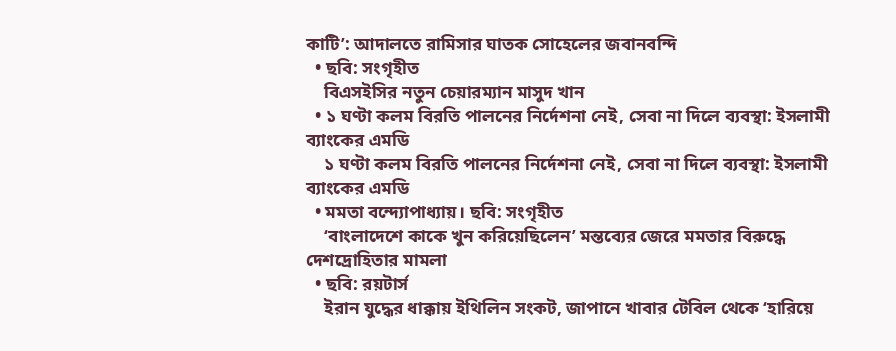কাটি’: আদালতে রামিসার ঘাতক সোহেলের জবানবন্দি
  • ছবি: সংগৃহীত
    বিএসইসির নতুন চেয়ারম্যান মাসুদ খান
  • ১ ঘণ্টা কলম বিরতি পালনের নির্দেশনা নেই, সেবা না দিলে ব্যবস্থা: ইসলামী ব্যাংকের এমডি
    ১ ঘণ্টা কলম বিরতি পালনের নির্দেশনা নেই, সেবা না দিলে ব্যবস্থা: ইসলামী ব্যাংকের এমডি
  • মমতা বন্দ্যোপাধ্যায়। ছবি: সংগৃহীত
    ‘বাংলাদেশে কাকে খুন করিয়েছিলেন’ মন্তব্যের জেরে মমতার বিরুদ্ধে দেশদ্রোহিতার মামলা
  • ছবি: রয়টার্স
    ইরান যুদ্ধের ধাক্কায় ইথিলিন সংকট, জাপানে খাবার টেবিল থেকে ‘হারিয়ে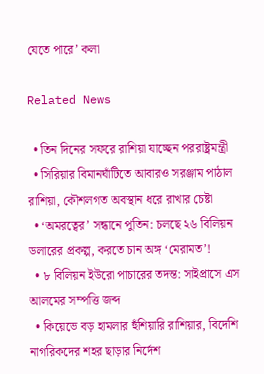যেতে পারে’ কলা

Related News

  • তিন দিনের সফরে রাশিয়া যাচ্ছেন পররাষ্ট্রমন্ত্রী
  • সিরিয়ার বিমানঘাঁটিতে আবারও সরঞ্জাম পাঠাল রাশিয়া, কৌশলগত অবস্থান ধরে রাখার চেষ্টা
  • ‘অমরত্বের’ সন্ধানে পুতিন: চলছে ২৬ বিলিয়ন ডলারের প্রকল্প, করতে চান অঙ্গ ‘মেরামত’!
  • ৮ বিলিয়ন ইউরো পাচারের তদন্ত: সাইপ্রাসে এস আলমের সম্পত্তি জব্দ
  • কিয়েভে বড় হামলার হুঁশিয়ারি রাশিয়ার, বিদেশি নাগরিকদের শহর ছাড়ার নির্দেশ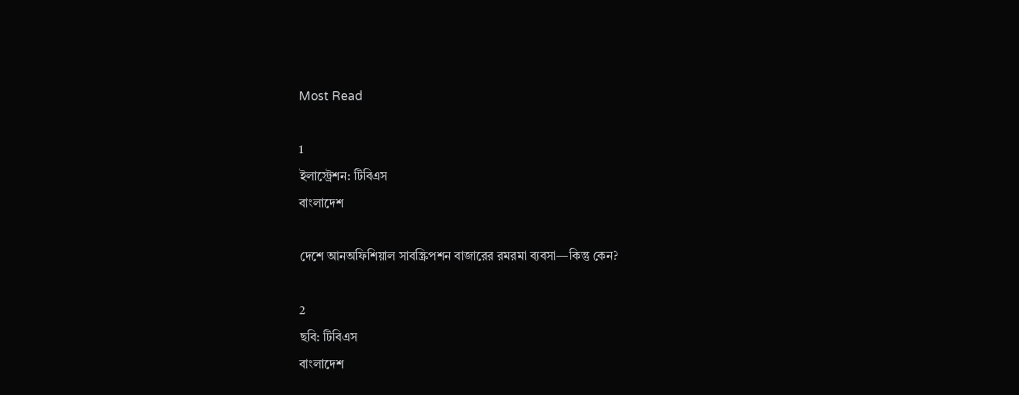Most Read

1
ইলাস্ট্রেশন: টিবিএস
বাংলাদেশ

দেশে আনঅফিশিয়াল সাবস্ক্রিপশন বাজারের রমরমা ব্যবসা—কিন্তু কেন?

2
ছবি: টিবিএস
বাংলাদেশ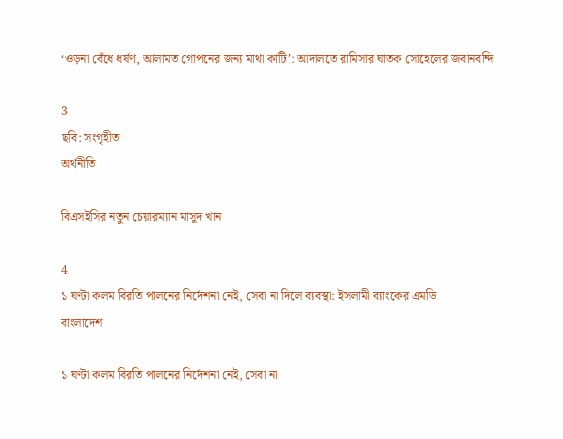‘ওড়না বেঁধে ধর্ষণ, আলামত গোপনের জন্য মাথা কাটি’: আদালতে রামিসার ঘাতক সোহেলের জবানবন্দি

3
ছবি: সংগৃহীত
অর্থনীতি

বিএসইসির নতুন চেয়ারম্যান মাসুদ খান

4
১ ঘণ্টা কলম বিরতি পালনের নির্দেশনা নেই, সেবা না দিলে ব্যবস্থা: ইসলামী ব্যাংকের এমডি
বাংলাদেশ

১ ঘণ্টা কলম বিরতি পালনের নির্দেশনা নেই, সেবা না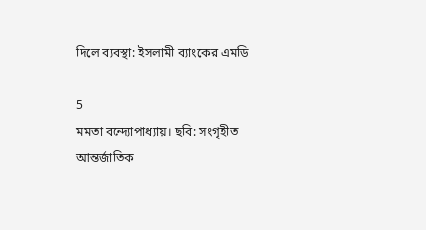দিলে ব্যবস্থা: ইসলামী ব্যাংকের এমডি

5
মমতা বন্দ্যোপাধ্যায়। ছবি: সংগৃহীত
আন্তর্জাতিক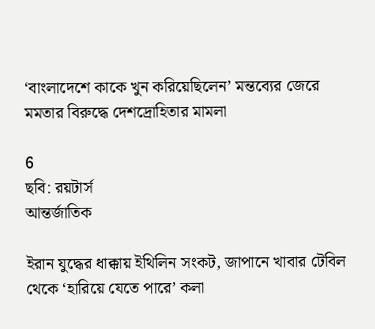‘বাংলাদেশে কাকে খুন করিয়েছিলেন’ মন্তব্যের জেরে মমতার বিরুদ্ধে দেশদ্রোহিতার মামলা

6
ছবি: রয়টার্স
আন্তর্জাতিক

ইরান যুদ্ধের ধাক্কায় ইথিলিন সংকট, জাপানে খাবার টেবিল থেকে ‘হারিয়ে যেতে পারে’ কলা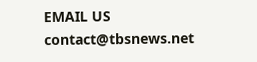EMAIL US
contact@tbsnews.net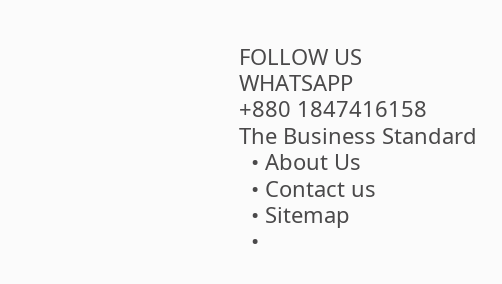FOLLOW US
WHATSAPP
+880 1847416158
The Business Standard
  • About Us
  • Contact us
  • Sitemap
  •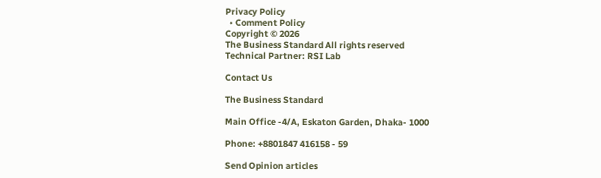Privacy Policy
  • Comment Policy
Copyright © 2026
The Business Standard All rights reserved
Technical Partner: RSI Lab

Contact Us

The Business Standard

Main Office -4/A, Eskaton Garden, Dhaka- 1000

Phone: +8801847 416158 - 59

Send Opinion articles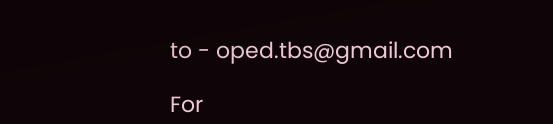to - oped.tbs@gmail.com

For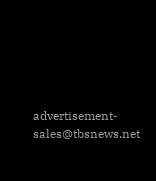advertisement- sales@tbsnews.net